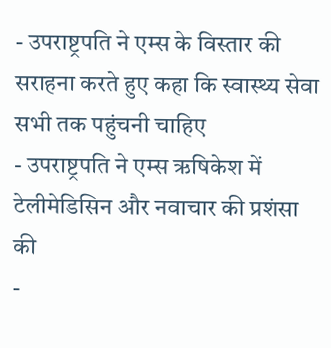- उपराष्ट्रपति ने एम्स के विस्तार की सराहना करते हुए कहा कि स्वास्थ्य सेवा सभी तक पहुंचनी चाहिए
- उपराष्ट्रपति ने एम्स ऋषिकेश में टेलीमेडिसिन और नवाचार की प्रशंसा की
-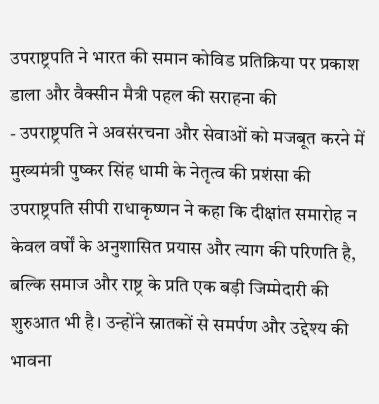उपराष्ट्रपति ने भारत की समान कोविड प्रतिक्रिया पर प्रकाश डाला और वैक्सीन मैत्री पहल की सराहना की
- उपराष्ट्रपति ने अवसंरचना और सेवाओं को मजबूत करने में मुख्यमंत्री पुष्कर सिंह धामी के नेतृत्व की प्रशंसा की
उपराष्ट्रपति सीपी राधाकृष्णन ने कहा कि दीक्षांत समारोह न केवल वर्षों के अनुशासित प्रयास और त्याग की परिणति है, बल्कि समाज और राष्ट्र के प्रति एक बड़ी जिम्मेदारी की शुरुआत भी है। उन्होंने स्नातकों से समर्पण और उद्देश्य की भावना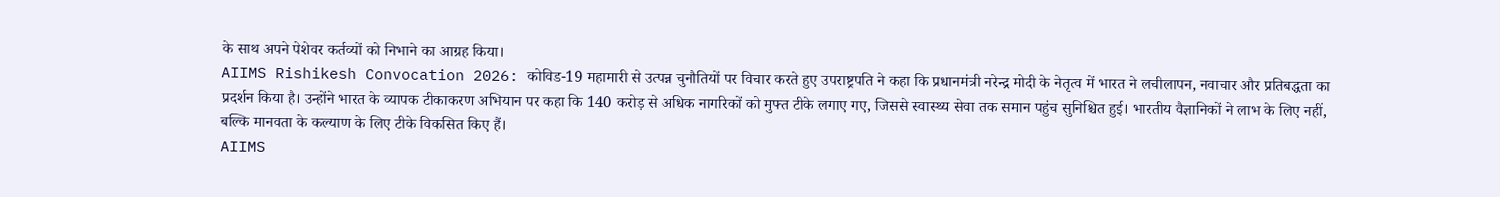के साथ अपने पेशेवर कर्तव्यों को निभाने का आग्रह किया।
AIIMS Rishikesh Convocation 2026: कोविड-19 महामारी से उत्पन्न चुनौतियों पर विचार करते हुए उपराष्ट्रपति ने कहा कि प्रधानमंत्री नरेन्द्र मोदी के नेतृत्व में भारत ने लचीलापन, नवाचार और प्रतिबद्धता का प्रदर्शन किया है। उन्होंने भारत के व्यापक टीकाकरण अभियान पर कहा कि 140 करोड़ से अधिक नागरिकों को मुफ्त टीके लगाए गए, जिससे स्वास्थ्य सेवा तक समान पहुंच सुनिश्चित हुई। भारतीय वैज्ञानिकों ने लाभ के लिए नहीं, बल्कि मानवता के कल्याण के लिए टीके विकसित किए हैं।
AIIMS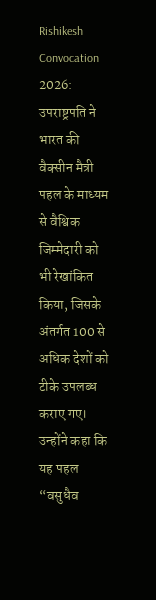Rishikesh Convocation 2026: उपराष्ट्रपति ने भारत की वैक्सीन मैत्री पहल के माध्यम से वैश्विक जिम्मेदारी को भी रेखांकित किया, जिसके अंतर्गत 100 से अधिक देशों को टीके उपलब्ध कराए गए। उन्होंने कहा कि यह पहल “वसुधैव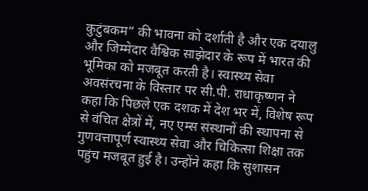कुटुंबकम” की भावना को दर्शाती है और एक दयालु और जिम्मेदार वैश्विक साझेदार के रूप में भारत की भूमिका को मजबूत करती है। स्वास्थ्य सेवा अवसंरचना के विस्तार पर सी.पी. राधाकृष्णन ने कहा कि पिछले एक दशक में देश भर में, विशेष रूप से वंचित क्षेत्रों में, नए एम्स संस्थानों की स्थापना से गुणवत्तापूर्ण स्वास्थ्य सेवा और चिकित्सा शिक्षा तक पहुंच मजबूत हुई है। उन्होंने कहा कि सुशासन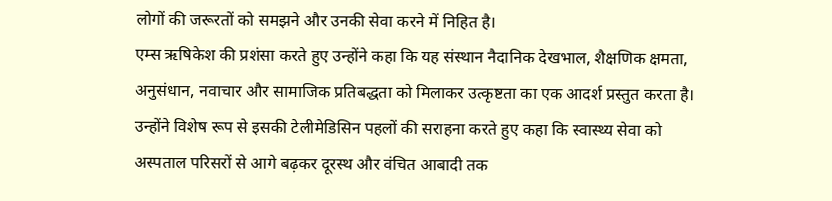लोगों की जरूरतों को समझने और उनकी सेवा करने में निहित है।
एम्स ऋषिकेश की प्रशंसा करते हुए उन्होंने कहा कि यह संस्थान नैदानिक देखभाल, शैक्षणिक क्षमता, अनुसंधान, नवाचार और सामाजिक प्रतिबद्धता को मिलाकर उत्कृष्टता का एक आदर्श प्रस्तुत करता है। उन्होंने विशेष रूप से इसकी टेलीमेडिसिन पहलों की सराहना करते हुए कहा कि स्वास्थ्य सेवा को अस्पताल परिसरों से आगे बढ़कर दूरस्थ और वंचित आबादी तक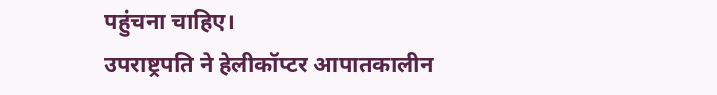पहुंचना चाहिए।
उपराष्ट्रपति ने हेलीकॉप्टर आपातकालीन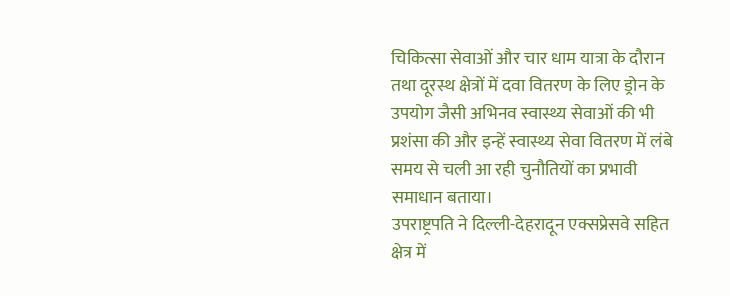चिकित्सा सेवाओं और चार धाम यात्रा के दौरान तथा दूरस्थ क्षेत्रों में दवा वितरण के लिए ड्रोन के उपयोग जैसी अभिनव स्वास्थ्य सेवाओं की भी प्रशंसा की और इन्हें स्वास्थ्य सेवा वितरण में लंबे समय से चली आ रही चुनौतियों का प्रभावी समाधान बताया।
उपराष्ट्रपति ने दिल्ली-देहरादून एक्सप्रेसवे सहित क्षेत्र में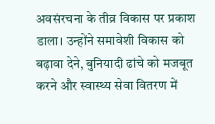अवसंरचना के तीव्र विकास पर प्रकाश डाला। उन्होंने समावेशी विकास को बढ़ावा देने, बुनियादी ढांचे को मजबूत करने और स्वास्थ्य सेवा वितरण में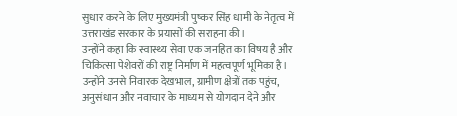सुधार करने के लिए मुख्यमंत्री पुष्कर सिंह धामी के नेतृत्व में उत्तराखंड सरकार के प्रयासों की सराहना की।
उन्होंने कहा कि स्वास्थ्य सेवा एक जनहित का विषय है और चिकित्सा पेशेवरों की राष्ट्र निर्माण में महत्वपूर्ण भूमिका है। उन्होंने उनसे निवारक देखभाल, ग्रामीण क्षेत्रों तक पहुंच, अनुसंधान और नवाचार के माध्यम से योगदान देने और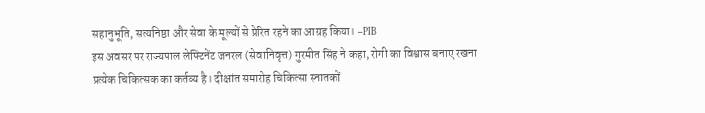सहानुभूति, सत्यनिष्ठा और सेवा के मूल्यों से प्रेरित रहने का आग्रह किया। –PIB
इस अवसर पर राज्यपाल लेफ्टिनेंट जनरल (सेवानिवृत्त) गुरमीत सिंह ने कहा, रोगी का विश्वास बनाए रखना प्रत्येक चिकित्सक का कर्तव्य है। दीक्षांत समारोह चिकित्सा स्नातकों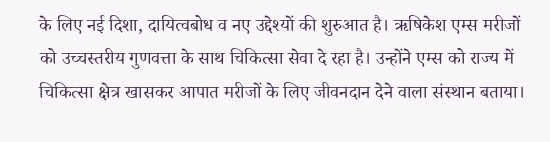के लिए नई दिशा, दायित्वबोध व नए उद्देश्यों की शुरुआत है। ऋषिकेश एम्स मरीजों को उच्चस्तरीय गुणवत्ता के साथ चिकित्सा सेवा दे रहा है। उन्होंने एम्स को राज्य में चिकित्सा क्षेत्र खासकर आपात मरीजों के लिए जीवनदान देने वाला संस्थान बताया।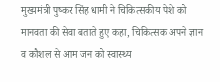मुख्यमंत्री पुष्कर सिंह धामी ने चिकित्सकीय पेशे को मानवता की सेवा बताते हुए कहा, चिकित्सक अपने ज्ञान व कौशल से आम जन को स्वास्थ्य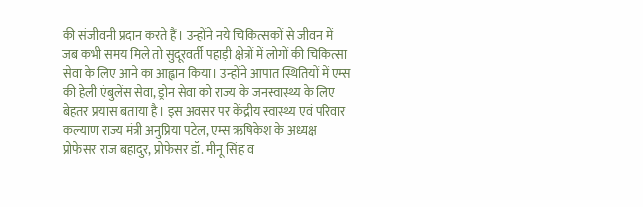की संजीवनी प्रदान करते हैं। उन्होंने नये चिकित्सकों से जीवन में जब कभी समय मिले तो सुदूरवर्ती पहाड़ी क्षेत्रों में लोगों की चिकित्सा सेवा के लिए आने का आह्वान किया। उन्होंने आपात स्थितियों में एम्स की हेली एंबुलेंस सेवा, ड्रोन सेवा को राज्य के जनस्वास्थ्य के लिए बेहतर प्रयास बताया है। इस अवसर पर केंद्रीय स्वास्थ्य एवं परिवार कल्याण राज्य मंत्री अनुप्रिया पटेल, एम्स ऋषिकेश के अध्यक्ष प्रोफेसर राज बहादुर, प्रोफेसर डॉ. मीनू सिंह व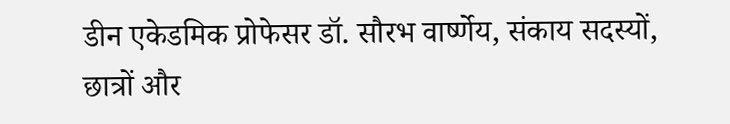डीन एकेडमिक प्रोफेसर डॉ. सौरभ वार्ष्णेय, संकाय सदस्यों, छात्रों और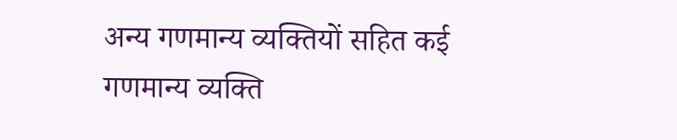अन्य गणमान्य व्यक्तियों सहित कई गणमान्य व्यक्ति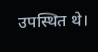उपस्थित थे।